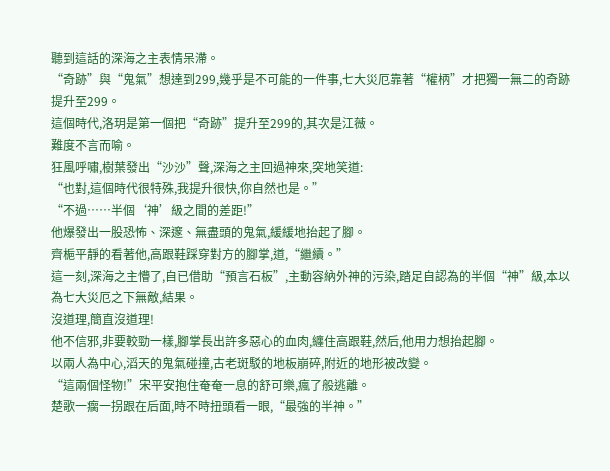聽到這話的深海之主表情呆滯。
“奇跡”與“鬼氣”想達到299,幾乎是不可能的一件事,七大災厄靠著“權柄”才把獨一無二的奇跡提升至299。
這個時代,洛玥是第一個把“奇跡”提升至299的,其次是江薇。
難度不言而喻。
狂風呼嘯,樹葉發出“沙沙”聲,深海之主回過神來,突地笑道:
“也對,這個時代很特殊,我提升很快,你自然也是。”
“不過……半個‘神’級之間的差距!”
他爆發出一股恐怖、深邃、無盡頭的鬼氣,緩緩地抬起了腳。
齊梔平靜的看著他,高跟鞋踩穿對方的腳掌,道,“繼續。”
這一刻,深海之主懵了,自已借助“預言石板”,主動容納外神的污染,踏足自認為的半個“神”級,本以為七大災厄之下無敵,結果。
沒道理,簡直沒道理!
他不信邪,非要較勁一樣,腳掌長出許多惡心的血肉,纏住高跟鞋,然后,他用力想抬起腳。
以兩人為中心,滔天的鬼氣碰撞,古老斑駁的地板崩碎,附近的地形被改變。
“這兩個怪物!”宋平安抱住奄奄一息的舒可樂,瘋了般逃離。
楚歌一瘸一拐跟在后面,時不時扭頭看一眼,“最強的半神。”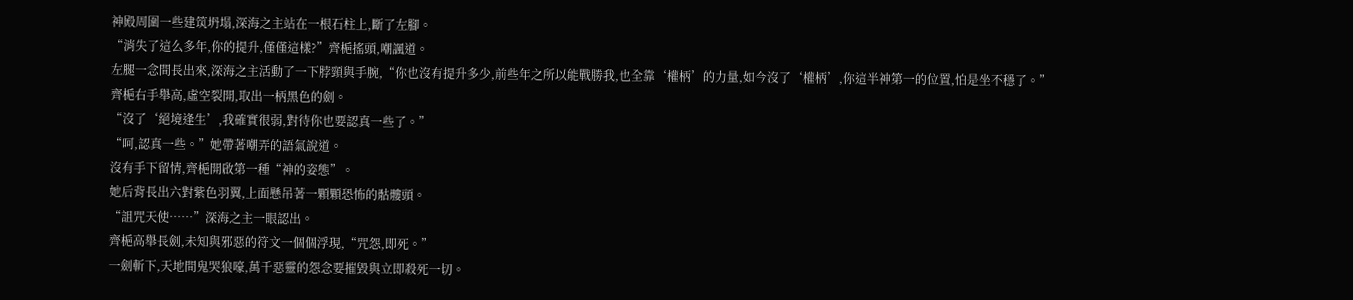神殿周圍一些建筑坍塌,深海之主站在一根石柱上,斷了左腳。
“消失了這么多年,你的提升,僅僅這樣?”齊梔搖頭,嘲諷道。
左腿一念間長出來,深海之主活動了一下脖頸與手腕,“你也沒有提升多少,前些年之所以能戰勝我,也全靠‘權柄’的力量,如今沒了‘權柄’,你這半神第一的位置,怕是坐不穩了。”
齊梔右手舉高,虛空裂開,取出一柄黑色的劍。
“沒了‘絕境逢生’,我確實很弱,對待你也要認真一些了。”
“呵,認真一些。”她帶著嘲弄的語氣說道。
沒有手下留情,齊梔開啟第一種“神的姿態”。
她后背長出六對紫色羽翼,上面懸吊著一顆顆恐怖的骷髏頭。
“詛咒天使……”深海之主一眼認出。
齊梔高舉長劍,未知與邪惡的符文一個個浮現,“咒怨,即死。”
一劍斬下,天地間鬼哭狼嚎,萬千惡靈的怨念要摧毀與立即殺死一切。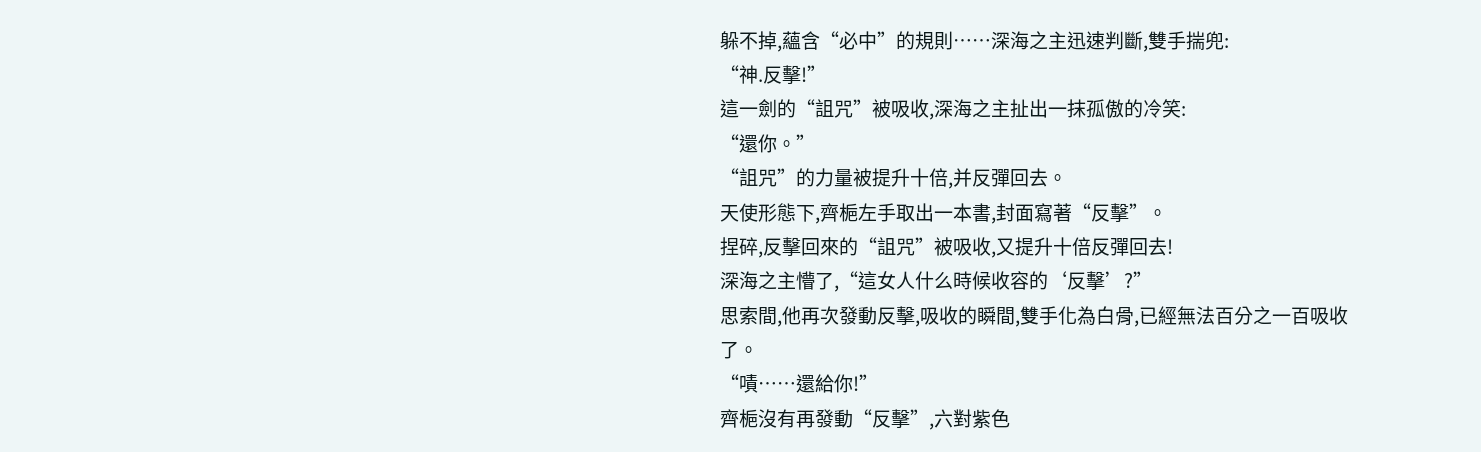躲不掉,蘊含“必中”的規則……深海之主迅速判斷,雙手揣兜:
“神.反擊!”
這一劍的“詛咒”被吸收,深海之主扯出一抹孤傲的冷笑:
“還你。”
“詛咒”的力量被提升十倍,并反彈回去。
天使形態下,齊梔左手取出一本書,封面寫著“反擊”。
捏碎,反擊回來的“詛咒”被吸收,又提升十倍反彈回去!
深海之主懵了,“這女人什么時候收容的‘反擊’?”
思索間,他再次發動反擊,吸收的瞬間,雙手化為白骨,已經無法百分之一百吸收了。
“嘖……還給你!”
齊梔沒有再發動“反擊”,六對紫色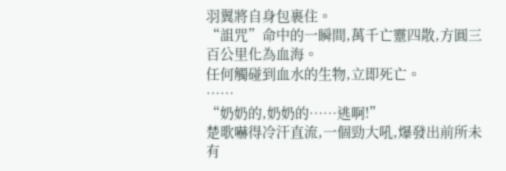羽翼將自身包裹住。
“詛咒”命中的一瞬間,萬千亡靈四散,方圓三百公里化為血海。
任何觸碰到血水的生物,立即死亡。
……
“奶奶的,奶奶的……逃啊!”
楚歌嚇得冷汗直流,一個勁大吼,爆發出前所未有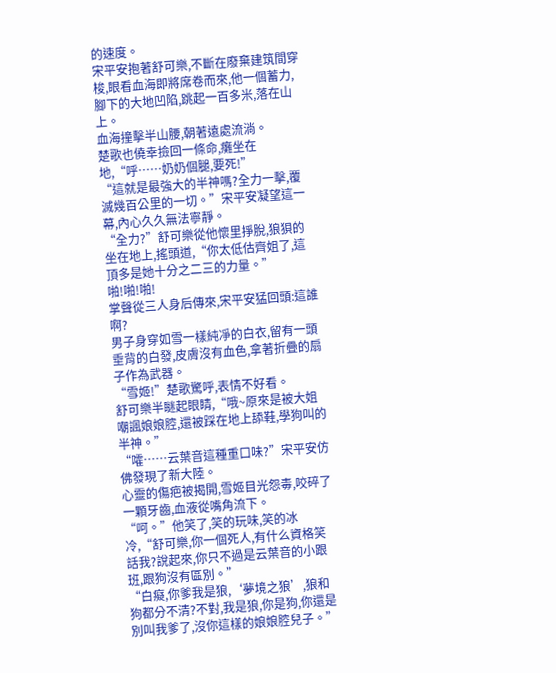的速度。
宋平安抱著舒可樂,不斷在廢棄建筑間穿梭,眼看血海即將席卷而來,他一個蓄力,腳下的大地凹陷,跳起一百多米,落在山上。
血海撞擊半山腰,朝著遠處流淌。
楚歌也僥幸撿回一條命,癱坐在地,“呼……奶奶個腿,要死!”
“這就是最強大的半神嗎?全力一擊,覆滅幾百公里的一切。”宋平安凝望這一幕,內心久久無法寧靜。
“全力?”舒可樂從他懷里掙脫,狼狽的坐在地上,搖頭道,“你太低估齊姐了,這頂多是她十分之二三的力量。”
啪!啪!啪!
掌聲從三人身后傳來,宋平安猛回頭:這誰啊?
男子身穿如雪一樣純凈的白衣,留有一頭垂背的白發,皮膚沒有血色,拿著折疊的扇子作為武器。
“雪姬!”楚歌驚呼,表情不好看。
舒可樂半瞇起眼睛,“哦~原來是被大姐嘲諷娘娘腔,還被踩在地上舔鞋,學狗叫的半神。”
“嚯……云葉音這種重口味?”宋平安仿佛發現了新大陸。
心靈的傷疤被揭開,雪姬目光怨毒,咬碎了一顆牙齒,血液從嘴角流下。
“呵。”他笑了,笑的玩味,笑的冰冷,“舒可樂,你一個死人,有什么資格笑話我?說起來,你只不過是云葉音的小跟班,跟狗沒有區別。”
“白癡,你爹我是狼,‘夢境之狼’,狼和狗都分不清?不對,我是狼,你是狗,你還是別叫我爹了,沒你這樣的娘娘腔兒子。”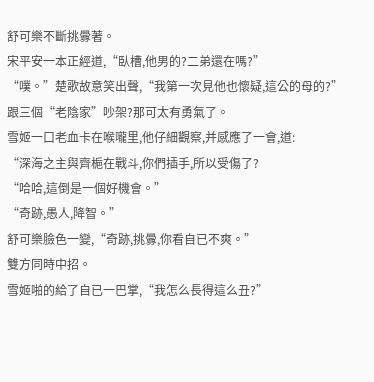舒可樂不斷挑釁著。
宋平安一本正經道,“臥槽,他男的?二弟還在嗎?”
“噗。”楚歌故意笑出聲,“我第一次見他也懷疑,這公的母的?”
跟三個“老陰家”吵架?那可太有勇氣了。
雪姬一口老血卡在喉嚨里,他仔細觀察,并感應了一會,道:
“深海之主與齊梔在戰斗,你們插手,所以受傷了?
“哈哈,這倒是一個好機會。”
“奇跡,愚人,降智。”
舒可樂臉色一變,“奇跡,挑釁,你看自已不爽。”
雙方同時中招。
雪姬啪的給了自已一巴掌,“我怎么長得這么丑?”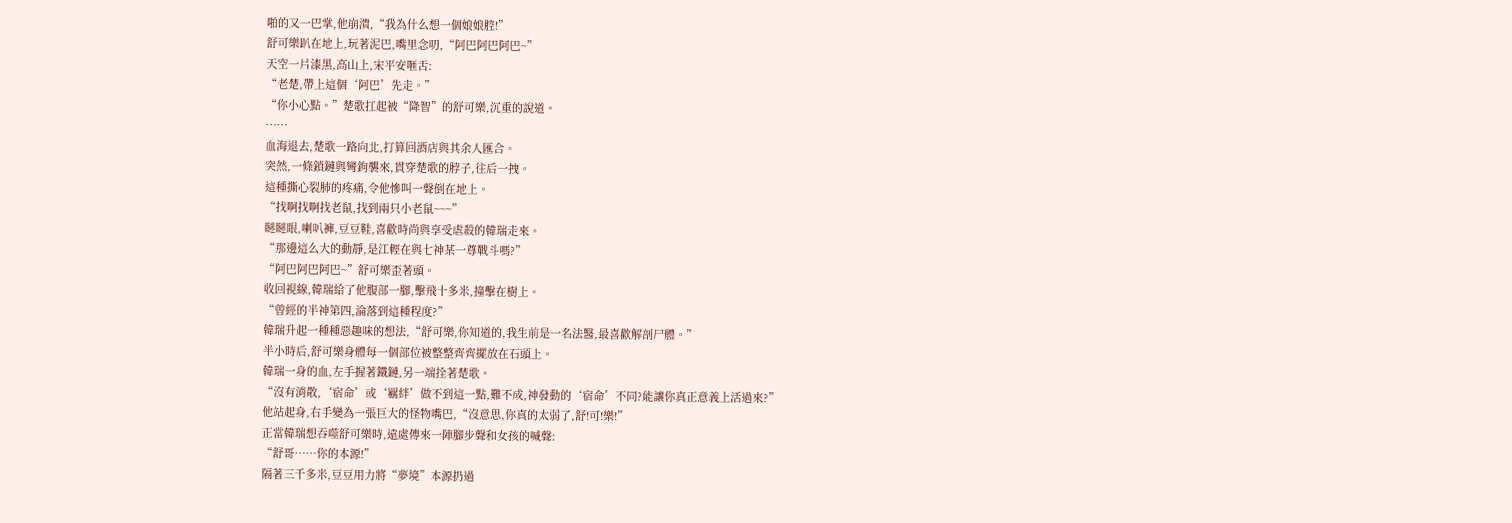啪的又一巴掌,他崩潰,“我為什么想一個娘娘腔!”
舒可樂趴在地上,玩著泥巴,嘴里念叨,“阿巴阿巴阿巴~”
天空一片漆黑,高山上,宋平安咂舌:
“老楚,帶上這個‘阿巴’先走。”
“你小心點。”楚歌扛起被“降智”的舒可樂,沉重的說道。
……
血海退去,楚歌一路向北,打算回酒店與其余人匯合。
突然,一條鎖鏈與彎鉤襲來,貫穿楚歌的脖子,往后一拽。
這種撕心裂肺的疼痛,令他慘叫一聲倒在地上。
“找啊找啊找老鼠,找到兩只小老鼠~~~”
瞇瞇眼,喇叭褲,豆豆鞋,喜歡時尚與享受虐殺的韓瑞走來。
“那邊這么大的動靜,是江輕在與七神某一尊戰斗嗎?”
“阿巴阿巴阿巴~”舒可樂歪著頭。
收回視線,韓瑞給了他腹部一腳,擊飛十多米,撞擊在樹上。
“曾經的半神第四,淪落到這種程度?”
韓瑞升起一種種惡趣味的想法,“舒可樂,你知道的,我生前是一名法醫,最喜歡解剖尸體。”
半小時后,舒可樂身體每一個部位被整整齊齊擺放在石頭上。
韓瑞一身的血,左手握著鐵鏈,另一端拴著楚歌。
“沒有消散,‘宿命’或‘羈絆’做不到這一點,難不成,神發動的‘宿命’不同?能讓你真正意義上活過來?”
他站起身,右手變為一張巨大的怪物嘴巴,“沒意思,你真的太弱了,舒!可!樂!”
正當韓瑞想吞噬舒可樂時,遠處傳來一陣腳步聲和女孩的喊聲:
“舒哥……你的本源!”
隔著三千多米,豆豆用力將“夢境”本源扔過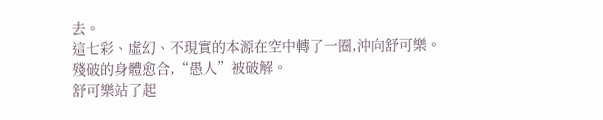去。
這七彩、虛幻、不現實的本源在空中轉了一圈,沖向舒可樂。
殘破的身體愈合,“愚人”被破解。
舒可樂站了起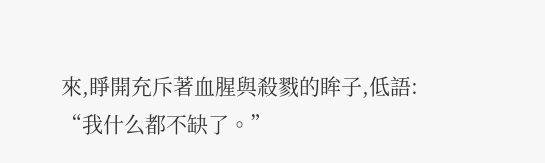來,睜開充斥著血腥與殺戮的眸子,低語:
“我什么都不缺了。”